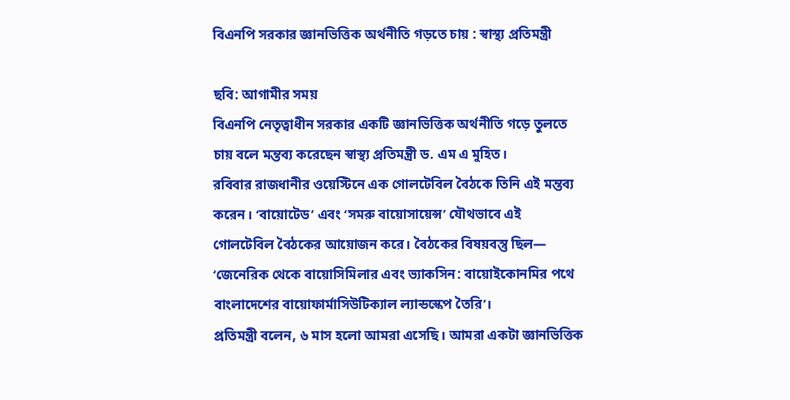বিএনপি সরকার জ্ঞানভিত্তিক অর্থনীতি গড়তে চায় : স্বাস্থ্য প্রতিমন্ত্রী

ছবি: আগামীর সময়
বিএনপি নেতৃত্বাধীন সরকার একটি জ্ঞানভিত্তিক অর্থনীতি গড়ে তুলতে চায় বলে মন্তব্য করেছেন স্বাস্থ্য প্রতিমন্ত্রী ড. এম এ মুহিত।
রবিবার রাজধানীর ওয়েস্টিনে এক গোলটেবিল বৈঠকে তিনি এই মন্তব্য করেন। ‘বায়োটেড’ এবং ‘সমরু বায়োসায়েন্স’ যৌথভাবে এই গোলটেবিল বৈঠকের আয়োজন করে। বৈঠকের বিষয়বস্তু ছিল— ‘জেনেরিক থেকে বায়োসিমিলার এবং ভ্যাকসিন: বায়োইকোনমির পথে বাংলাদেশের বায়োফার্মাসিউটিক্যাল ল্যান্ডস্কেপ তৈরি’।
প্রতিমন্ত্রী বলেন, ৬ মাস হলো আমরা এসেছি। আমরা একটা জ্ঞানভিত্তিক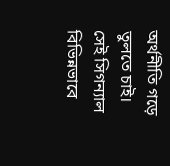অর্থনীতি গড়ে তুলতে চাই। সেই সিগন্যাল বিভিন্নভাবে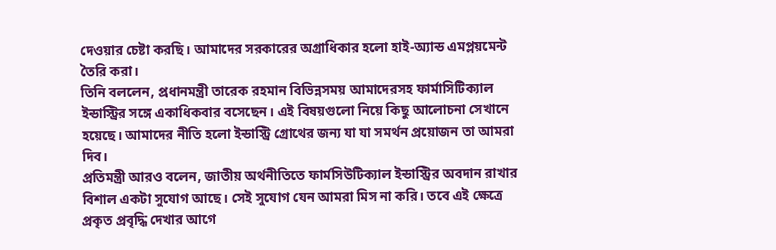দেওয়ার চেষ্টা করছি। আমাদের সরকারের অগ্রাধিকার হলো হাই-অ্যান্ড এমপ্লয়মেন্ট তৈরি করা।
তিনি বললেন, প্রধানমন্ত্রী তারেক রহমান বিভিন্নসময় আমাদেরসহ ফার্মাসিটিক্যাল ইন্ডাস্ট্রির সঙ্গে একাধিকবার বসেছেন। এই বিষয়গুলো নিয়ে কিছু আলোচনা সেখানে হয়েছে। আমাদের নীতি হলো ইন্ডাস্ট্রি গ্রোথের জন্য যা যা সমর্থন প্রয়োজন তা আমরা দিব।
প্রতিমন্ত্রী আরও বলেন, জাতীয় অর্থনীতিতে ফার্মসিউটিক্যাল ইন্ডাস্ট্রির অবদান রাখার বিশাল একটা সুযোগ আছে। সেই সুযোগ যেন আমরা মিস না করি। তবে এই ক্ষেত্রে প্রকৃত প্রবৃদ্ধি দেখার আগে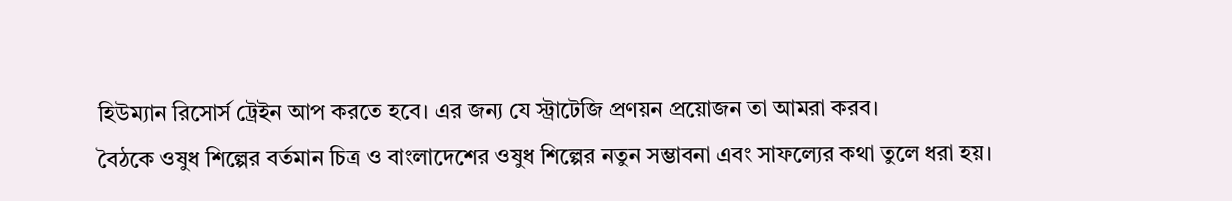হিউম্যান রিসোর্স ট্রেইন আপ করতে হবে। এর জন্য যে স্ট্রাটেজি প্রণয়ন প্রয়োজন তা আমরা করব।
বৈঠকে ওষুধ শিল্পের বর্তমান চিত্র ও বাংলাদেশের ওষুধ শিল্পের নতুন সম্ভাবনা এবং সাফল্যের কথা তুলে ধরা হয়।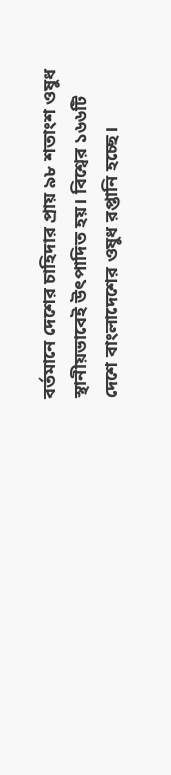বর্তমানে দেশের চাহিদার প্রায় ৯৮ শতাংশ ওষুধ স্থানীয়ভাবেই উৎপাদিত হয়। বিশ্বের ১৬৬টি দেশে বাংলাদেশের ওষুধ রপ্তানি হচ্ছে।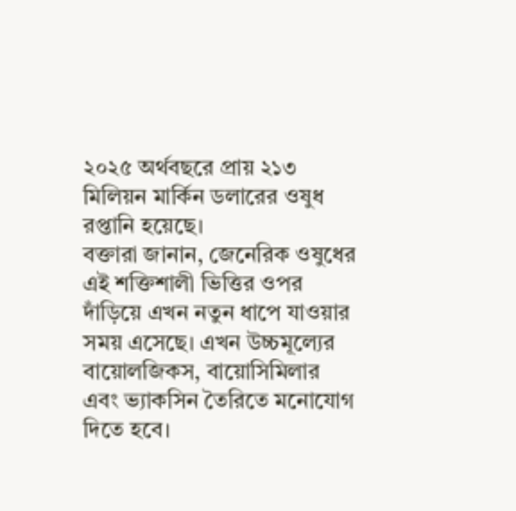২০২৫ অর্থবছরে প্রায় ২১৩ মিলিয়ন মার্কিন ডলারের ওষুধ রপ্তানি হয়েছে।
বক্তারা জানান, জেনেরিক ওষুধের এই শক্তিশালী ভিত্তির ওপর দাঁড়িয়ে এখন নতুন ধাপে যাওয়ার সময় এসেছে। এখন উচ্চমূল্যের বায়োলজিকস, বায়োসিমিলার এবং ভ্যাকসিন তৈরিতে মনোযোগ দিতে হবে।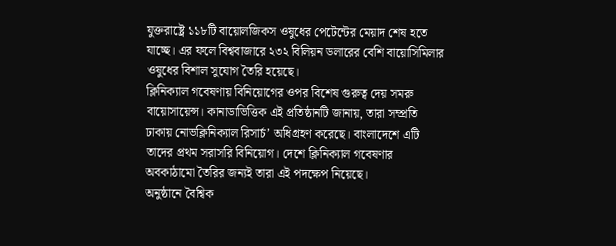যুক্তরাষ্ট্রে ১১৮টি বায়োলজিকস ওষুধের পেটেন্টের মেয়াদ শেষ হতে যাচ্ছে। এর ফলে বিশ্ববাজারে ২৩২ বিলিয়ন ডলারের বেশি বায়োসিমিলার ওষুধের বিশাল সুযোগ তৈরি হয়েছে।
ক্লিনিক্যাল গবেষণায় বিনিয়োগের ওপর বিশেষ গুরুত্ব দেয় সমরু বায়োসায়েন্স। কানাডাভিত্তিক এই প্রতিষ্ঠানটি জানায়, তারা সম্প্রতি ঢাকায় নোভক্লিনিক্যাল রিসার্চ’ অধিগ্রহণ করেছে। বাংলাদেশে এটি তাদের প্রথম সরাসরি বিনিয়োগ। দেশে ক্লিনিক্যাল গবেষণার অবকাঠামো তৈরির জন্যই তারা এই পদক্ষেপ নিয়েছে।
অনুষ্ঠানে বৈশ্বিক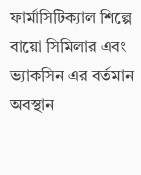ফার্মাসিটিক্যাল শিল্পে বায়ো সিমিলার এবং ভ্যাকসিন এর বর্তমান অবস্থান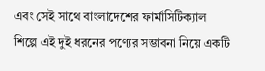এবং সেই সাথে বাংলাদেশের ফার্মাসিটিক্যাল শিল্পে এই দুই ধরনের পণ্যের সম্ভাবনা নিয়ে একটি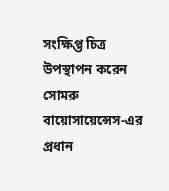সংক্ষিপ্ত চিত্র উপস্থাপন করেন সোমরু বায়োসায়েন্সেস-এর প্রধান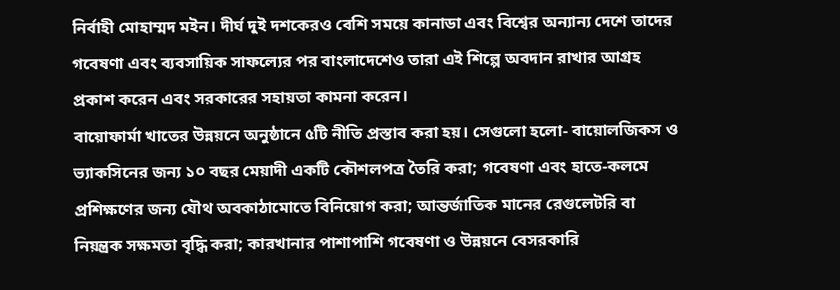নির্বাহী মোহাম্মদ মইন। দীর্ঘ দুই দশকেরও বেশি সময়ে কানাডা এবং বিশ্বের অন্যান্য দেশে তাদের গবেষণা এবং ব্যবসায়িক সাফল্যের পর বাংলাদেশেও তারা এই শিল্পে অবদান রাখার আগ্রহ প্রকাশ করেন এবং সরকারের সহায়তা কামনা করেন।
বায়োফার্মা খাতের উন্নয়নে অনুষ্ঠানে ৫টি নীতি প্রস্তাব করা হয়। সেগুলো হলো- বায়োলজিকস ও ভ্যাকসিনের জন্য ১০ বছর মেয়াদী একটি কৌশলপত্র তৈরি করা; গবেষণা এবং হাতে-কলমে প্রশিক্ষণের জন্য যৌথ অবকাঠামোতে বিনিয়োগ করা; আন্তর্জাতিক মানের রেগুলেটরি বা নিয়ন্ত্রক সক্ষমতা বৃদ্ধি করা; কারখানার পাশাপাশি গবেষণা ও উন্নয়নে বেসরকারি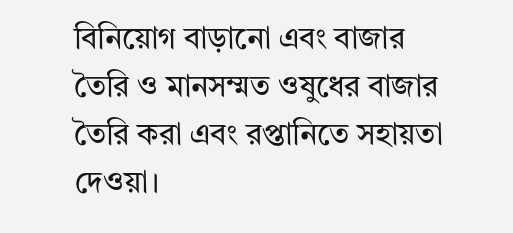বিনিয়োগ বাড়ানো এবং বাজার তৈরি ও মানসম্মত ওষুধের বাজার তৈরি করা এবং রপ্তানিতে সহায়তা দেওয়া।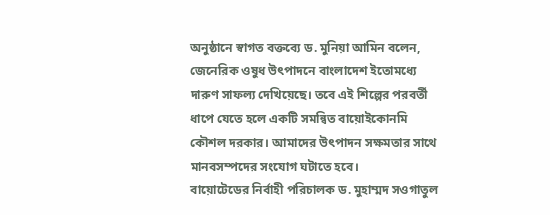অনুষ্ঠানে স্বাগত বক্তব্যে ড. মুনিয়া আমিন বলেন, জেনেরিক ওষুধ উৎপাদনে বাংলাদেশ ইতোমধ্যে দারুণ সাফল্য দেখিয়েছে। তবে এই শিল্পের পরবর্তী ধাপে যেতে হলে একটি সমন্বিত বায়োইকোনমি কৌশল দরকার। আমাদের উৎপাদন সক্ষমতার সাথে মানবসম্পদের সংযোগ ঘটাতে হবে।
বায়োটেডের নির্বাহী পরিচালক ড. মুহাম্মদ সওগাতুল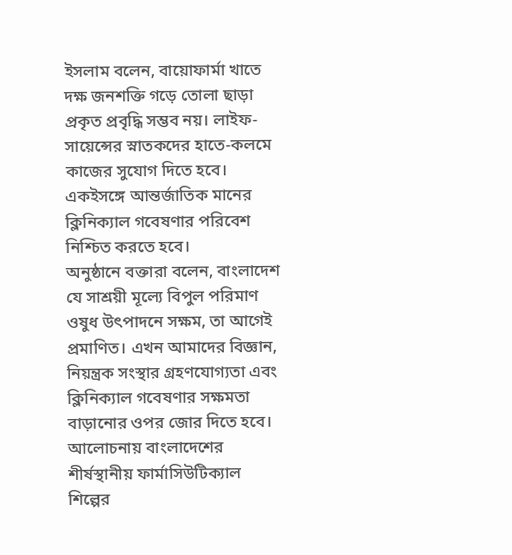ইসলাম বলেন, বায়োফার্মা খাতে দক্ষ জনশক্তি গড়ে তোলা ছাড়া প্রকৃত প্রবৃদ্ধি সম্ভব নয়। লাইফ-সায়েন্সের স্নাতকদের হাতে-কলমে কাজের সুযোগ দিতে হবে। একইসঙ্গে আন্তর্জাতিক মানের ক্লিনিক্যাল গবেষণার পরিবেশ নিশ্চিত করতে হবে।
অনুষ্ঠানে বক্তারা বলেন, বাংলাদেশ যে সাশ্রয়ী মূল্যে বিপুল পরিমাণ ওষুধ উৎপাদনে সক্ষম, তা আগেই প্রমাণিত। এখন আমাদের বিজ্ঞান, নিয়ন্ত্রক সংস্থার গ্রহণযোগ্যতা এবং ক্লিনিক্যাল গবেষণার সক্ষমতা বাড়ানোর ওপর জোর দিতে হবে।
আলোচনায় বাংলাদেশের শীর্ষস্থানীয় ফার্মাসিউটিক্যাল শিল্পের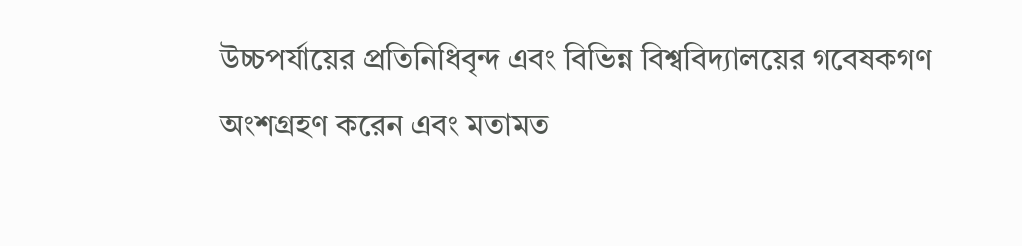উচ্চপর্যায়ের প্রতিনিধিবৃন্দ এবং বিভিন্ন বিশ্ববিদ্যালয়ের গবেষকগণ অংশগ্রহণ করেন এবং মতামত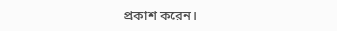প্রকাশ করেন।